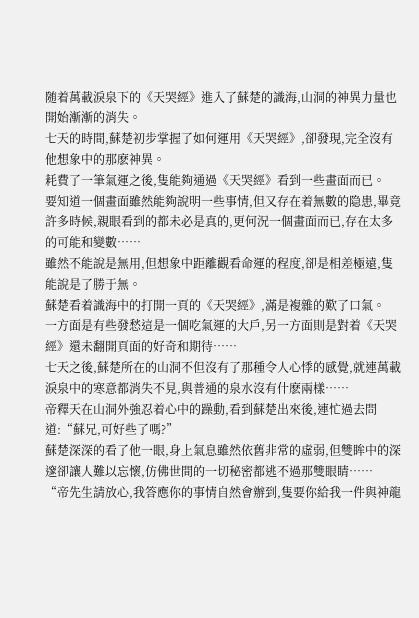随着萬載淚泉下的《天哭經》進入了蘇楚的識海,山洞的神異力量也開始漸漸的消失。
七天的時間,蘇楚初步掌握了如何運用《天哭經》,卻發現,完全沒有他想象中的那麽神異。
耗費了一筆氣運之後,隻能夠通過《天哭經》看到一些畫面而已。
要知道一個畫面雖然能夠說明一些事情,但又存在着無數的隐患,畢竟許多時候,親眼看到的都未必是真的,更何況一個畫面而已,存在太多的可能和變數……
雖然不能說是無用,但想象中距離觀看命運的程度,卻是相差極遠,隻能說是了勝于無。
蘇楚看着識海中的打開一頁的《天哭經》,滿是複雜的歎了口氣。
一方面是有些發愁這是一個吃氣運的大戶,另一方面則是對着《天哭經》還未翻開頁面的好奇和期待……
七天之後,蘇楚所在的山洞不但沒有了那種令人心悸的感覺,就連萬載淚泉中的寒意都消失不見,與普通的泉水沒有什麽兩樣……
帝釋天在山洞外強忍着心中的躁動,看到蘇楚出來後,連忙過去問道:“蘇兄,可好些了嗎?”
蘇楚深深的看了他一眼,身上氣息雖然依舊非常的虛弱,但雙眸中的深邃卻讓人難以忘懷,仿佛世間的一切秘密都逃不過那雙眼睛……
“帝先生請放心,我答應你的事情自然會辦到,隻要你給我一件與神龍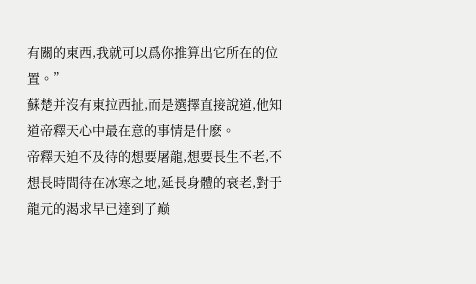有關的東西,我就可以爲你推算出它所在的位置。”
蘇楚并沒有東拉西扯,而是選擇直接說道,他知道帝釋天心中最在意的事情是什麽。
帝釋天迫不及待的想要屠龍,想要長生不老,不想長時間待在冰寒之地,延長身體的衰老,對于龍元的渴求早已達到了巅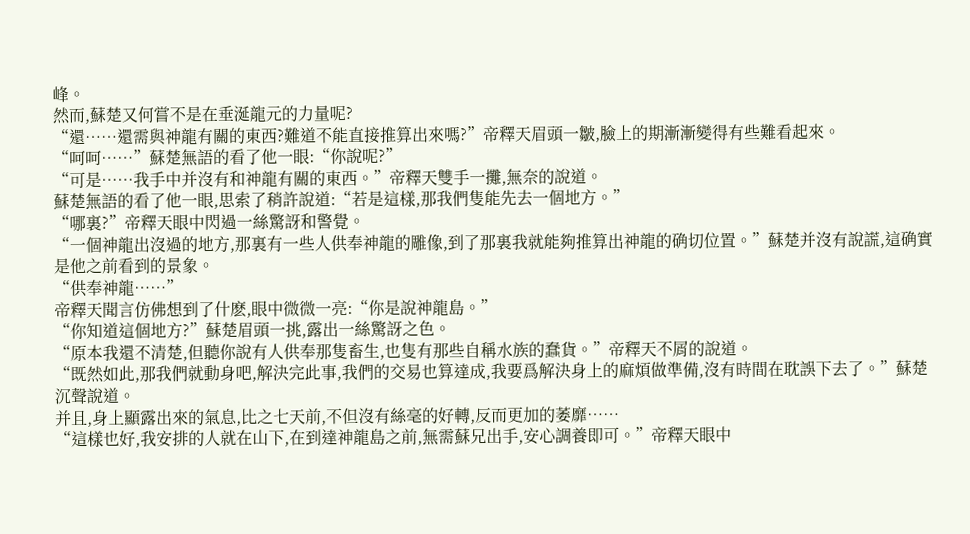峰。
然而,蘇楚又何嘗不是在垂涎龍元的力量呢?
“還……還需與神龍有關的東西?難道不能直接推算出來嗎?”帝釋天眉頭一皺,臉上的期漸漸變得有些難看起來。
“呵呵……”蘇楚無語的看了他一眼:“你說呢?”
“可是……我手中并沒有和神龍有關的東西。”帝釋天雙手一攤,無奈的說道。
蘇楚無語的看了他一眼,思索了稍許說道:“若是這樣,那我們隻能先去一個地方。”
“哪裏?”帝釋天眼中閃過一絲驚訝和警覺。
“一個神龍出沒過的地方,那裏有一些人供奉神龍的雕像,到了那裏我就能夠推算出神龍的确切位置。”蘇楚并沒有說謊,這确實是他之前看到的景象。
“供奉神龍……”
帝釋天聞言仿佛想到了什麽,眼中微微一亮:“你是說神龍島。”
“你知道這個地方?”蘇楚眉頭一挑,露出一絲驚訝之色。
“原本我還不清楚,但聽你說有人供奉那隻畜生,也隻有那些自稱水族的蠢貨。”帝釋天不屑的說道。
“既然如此,那我們就動身吧,解決完此事,我們的交易也算達成,我要爲解決身上的麻煩做準備,沒有時間在耽誤下去了。”蘇楚沉聲說道。
并且,身上顯露出來的氣息,比之七天前,不但沒有絲毫的好轉,反而更加的萎靡……
“這樣也好,我安排的人就在山下,在到達神龍島之前,無需蘇兄出手,安心調養即可。”帝釋天眼中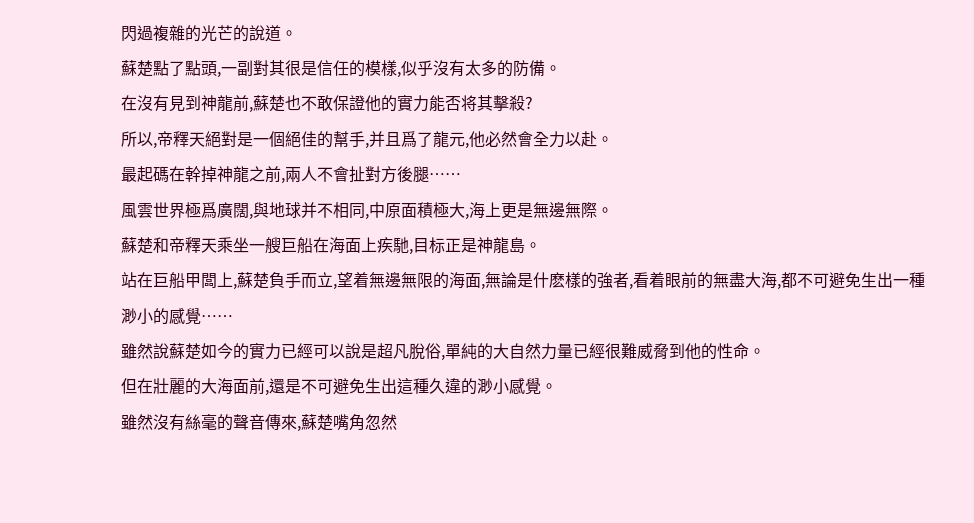閃過複雜的光芒的說道。
蘇楚點了點頭,一副對其很是信任的模樣,似乎沒有太多的防備。
在沒有見到神龍前,蘇楚也不敢保證他的實力能否将其擊殺?
所以,帝釋天絕對是一個絕佳的幫手,并且爲了龍元,他必然會全力以赴。
最起碼在幹掉神龍之前,兩人不會扯對方後腿……
風雲世界極爲廣闊,與地球并不相同,中原面積極大,海上更是無邊無際。
蘇楚和帝釋天乘坐一艘巨船在海面上疾馳,目标正是神龍島。
站在巨船甲闆上,蘇楚負手而立,望着無邊無限的海面,無論是什麽樣的強者,看着眼前的無盡大海,都不可避免生出一種渺小的感覺……
雖然說蘇楚如今的實力已經可以說是超凡脫俗,單純的大自然力量已經很難威脅到他的性命。
但在壯麗的大海面前,還是不可避免生出這種久違的渺小感覺。
雖然沒有絲毫的聲音傳來,蘇楚嘴角忽然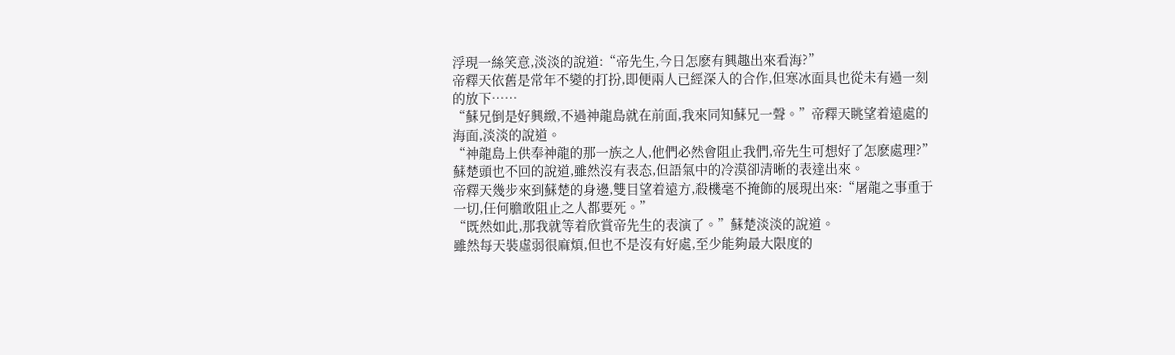浮現一絲笑意,淡淡的說道:“帝先生,今日怎麽有興趣出來看海?”
帝釋天依舊是常年不變的打扮,即便兩人已經深入的合作,但寒冰面具也從未有過一刻的放下……
“蘇兄倒是好興緻,不過神龍島就在前面,我來同知蘇兄一聲。”帝釋天眺望着遠處的海面,淡淡的說道。
“神龍島上供奉神龍的那一族之人,他們必然會阻止我們,帝先生可想好了怎麽處理?”蘇楚頭也不回的說道,雖然沒有表态,但語氣中的冷漠卻清晰的表達出來。
帝釋天幾步來到蘇楚的身邊,雙目望着遠方,殺機毫不掩飾的展現出來:“屠龍之事重于一切,任何膽敢阻止之人都要死。”
“既然如此,那我就等着欣賞帝先生的表演了。”蘇楚淡淡的說道。
雖然每天裝虛弱很麻煩,但也不是沒有好處,至少能夠最大限度的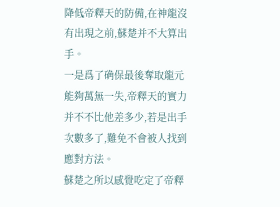降低帝釋天的防備,在神龍沒有出現之前,蘇楚并不大算出手。
一是爲了确保最後奪取龍元能夠萬無一失,帝釋天的實力并不不比他差多少,若是出手次數多了,難免不會被人找到應對方法。
蘇楚之所以感覺吃定了帝釋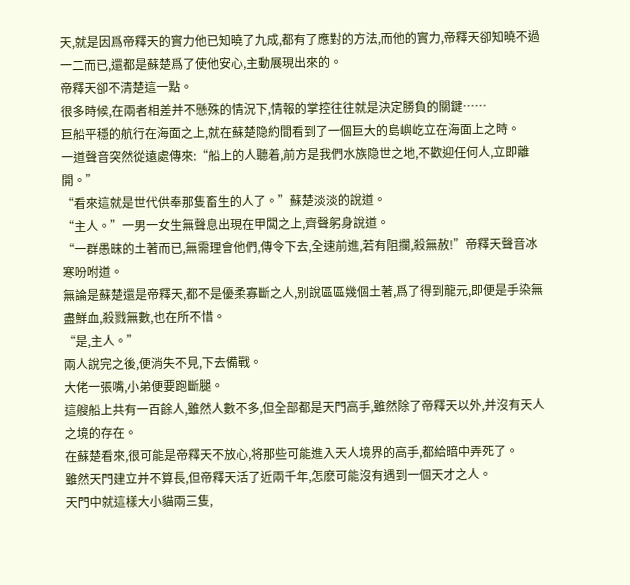天,就是因爲帝釋天的實力他已知曉了九成,都有了應對的方法,而他的實力,帝釋天卻知曉不過一二而已,還都是蘇楚爲了使他安心,主動展現出來的。
帝釋天卻不清楚這一點。
很多時候,在兩者相差并不懸殊的情況下,情報的掌控往往就是決定勝負的關鍵……
巨船平穩的航行在海面之上,就在蘇楚隐約間看到了一個巨大的島嶼屹立在海面上之時。
一道聲音突然從遠處傳來:“船上的人聽着,前方是我們水族隐世之地,不歡迎任何人,立即離開。”
“看來這就是世代供奉那隻畜生的人了。”蘇楚淡淡的說道。
“主人。”一男一女生無聲息出現在甲闆之上,齊聲躬身說道。
“一群愚昧的土著而已,無需理會他們,傳令下去,全速前進,若有阻攔,殺無赦!”帝釋天聲音冰寒吩咐道。
無論是蘇楚還是帝釋天,都不是優柔寡斷之人,别說區區幾個土著,爲了得到龍元,即便是手染無盡鮮血,殺戮無數,也在所不惜。
“是,主人。”
兩人說完之後,便消失不見,下去備戰。
大佬一張嘴,小弟便要跑斷腿。
這艘船上共有一百餘人,雖然人數不多,但全部都是天門高手,雖然除了帝釋天以外,并沒有天人之境的存在。
在蘇楚看來,很可能是帝釋天不放心,将那些可能進入天人境界的高手,都給暗中弄死了。
雖然天門建立并不算長,但帝釋天活了近兩千年,怎麽可能沒有遇到一個天才之人。
天門中就這樣大小貓兩三隻,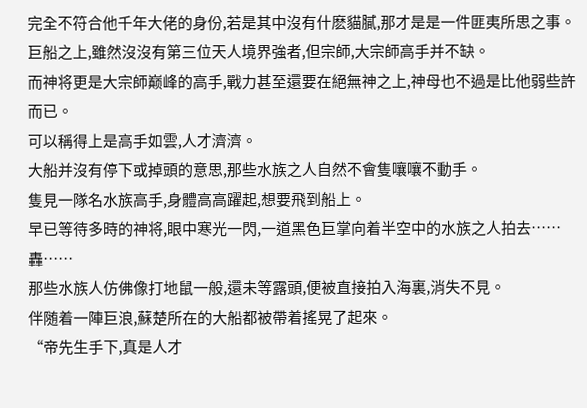完全不符合他千年大佬的身份,若是其中沒有什麽貓膩,那才是是一件匪夷所思之事。
巨船之上,雖然沒沒有第三位天人境界強者,但宗師,大宗師高手并不缺。
而神将更是大宗師巅峰的高手,戰力甚至還要在絕無神之上,神母也不過是比他弱些許而已。
可以稱得上是高手如雲,人才濟濟。
大船并沒有停下或掉頭的意思,那些水族之人自然不會隻嚷嚷不動手。
隻見一隊名水族高手,身體高高躍起,想要飛到船上。
早已等待多時的神将,眼中寒光一閃,一道黑色巨掌向着半空中的水族之人拍去……
轟……
那些水族人仿佛像打地鼠一般,還未等露頭,便被直接拍入海裏,消失不見。
伴随着一陣巨浪,蘇楚所在的大船都被帶着搖晃了起來。
“帝先生手下,真是人才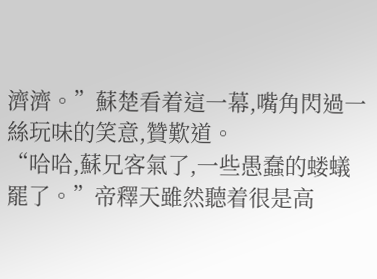濟濟。”蘇楚看着這一幕,嘴角閃過一絲玩味的笑意,贊歎道。
“哈哈,蘇兄客氣了,一些愚蠢的蝼蟻罷了。”帝釋天雖然聽着很是高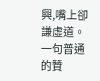興,嘴上卻謙虛道。
一句普通的贊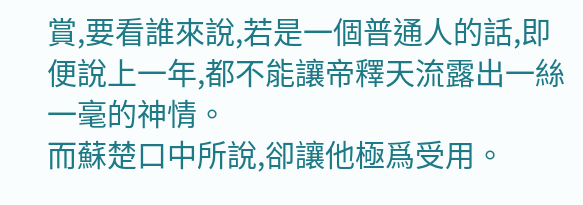賞,要看誰來說,若是一個普通人的話,即便說上一年,都不能讓帝釋天流露出一絲一毫的神情。
而蘇楚口中所說,卻讓他極爲受用。